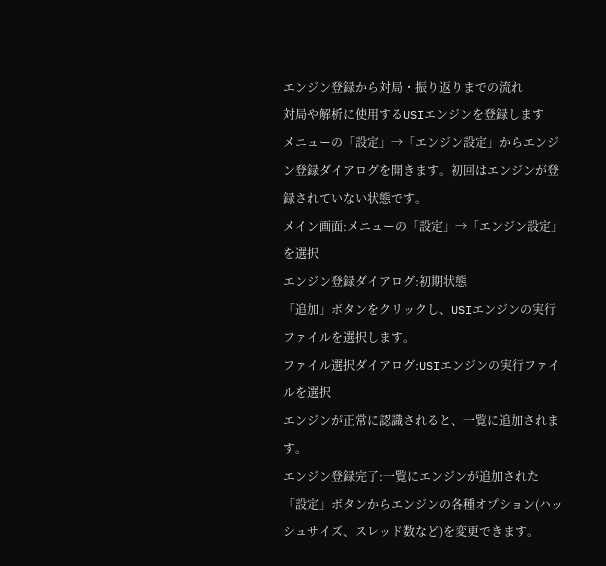エンジン登録から対局・振り返りまでの流れ
対局や解析に使用するUSIエンジンを登録します
メニューの「設定」→「エンジン設定」からエンジン登録ダイアログを開きます。初回はエンジンが登録されていない状態です。
メイン画面:メニューの「設定」→「エンジン設定」を選択
エンジン登録ダイアログ:初期状態
「追加」ボタンをクリックし、USIエンジンの実行ファイルを選択します。
ファイル選択ダイアログ:USIエンジンの実行ファイルを選択
エンジンが正常に認識されると、一覧に追加されます。
エンジン登録完了:一覧にエンジンが追加された
「設定」ボタンからエンジンの各種オプション(ハッシュサイズ、スレッド数など)を変更できます。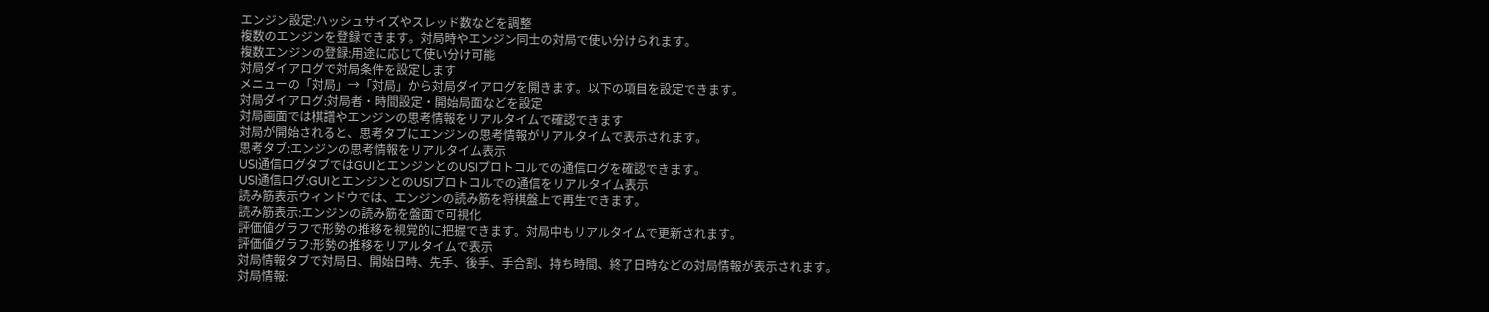エンジン設定:ハッシュサイズやスレッド数などを調整
複数のエンジンを登録できます。対局時やエンジン同士の対局で使い分けられます。
複数エンジンの登録:用途に応じて使い分け可能
対局ダイアログで対局条件を設定します
メニューの「対局」→「対局」から対局ダイアログを開きます。以下の項目を設定できます。
対局ダイアログ:対局者・時間設定・開始局面などを設定
対局画面では棋譜やエンジンの思考情報をリアルタイムで確認できます
対局が開始されると、思考タブにエンジンの思考情報がリアルタイムで表示されます。
思考タブ:エンジンの思考情報をリアルタイム表示
USI通信ログタブではGUIとエンジンとのUSIプロトコルでの通信ログを確認できます。
USI通信ログ:GUIとエンジンとのUSIプロトコルでの通信をリアルタイム表示
読み筋表示ウィンドウでは、エンジンの読み筋を将棋盤上で再生できます。
読み筋表示:エンジンの読み筋を盤面で可視化
評価値グラフで形勢の推移を視覚的に把握できます。対局中もリアルタイムで更新されます。
評価値グラフ:形勢の推移をリアルタイムで表示
対局情報タブで対局日、開始日時、先手、後手、手合割、持ち時間、終了日時などの対局情報が表示されます。
対局情報: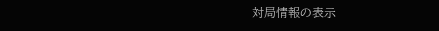対局情報の表示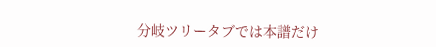分岐ツリータブでは本譜だけ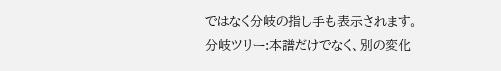ではなく分岐の指し手も表示されます。
分岐ツリー:本譜だけでなく、別の変化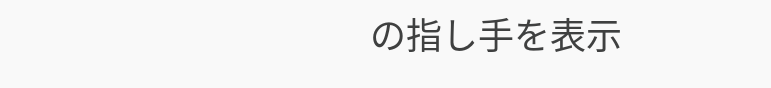の指し手を表示